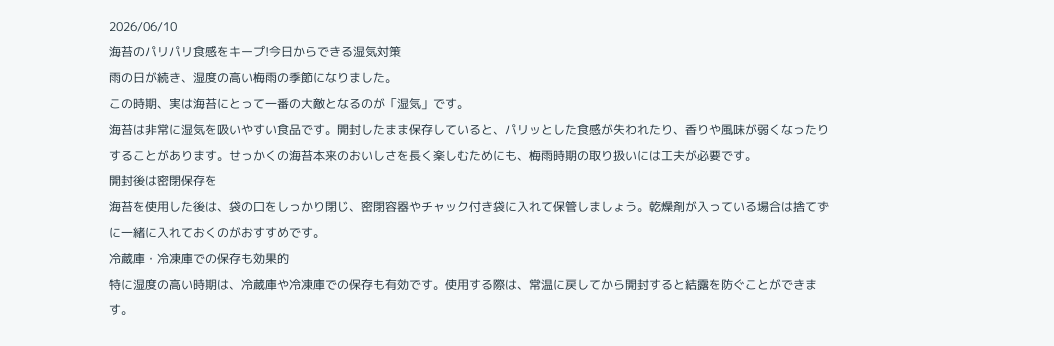2026/06/10
海苔のパリパリ食感をキープ!今日からできる湿気対策
雨の日が続き、湿度の高い梅雨の季節になりました。
この時期、実は海苔にとって一番の大敵となるのが「湿気」です。
海苔は非常に湿気を吸いやすい食品です。開封したまま保存していると、パリッとした食感が失われたり、香りや風味が弱くなったりすることがあります。せっかくの海苔本来のおいしさを長く楽しむためにも、梅雨時期の取り扱いには工夫が必要です。
開封後は密閉保存を
海苔を使用した後は、袋の口をしっかり閉じ、密閉容器やチャック付き袋に入れて保管しましょう。乾燥剤が入っている場合は捨てずに一緒に入れておくのがおすすめです。
冷蔵庫・冷凍庫での保存も効果的
特に湿度の高い時期は、冷蔵庫や冷凍庫での保存も有効です。使用する際は、常温に戻してから開封すると結露を防ぐことができます。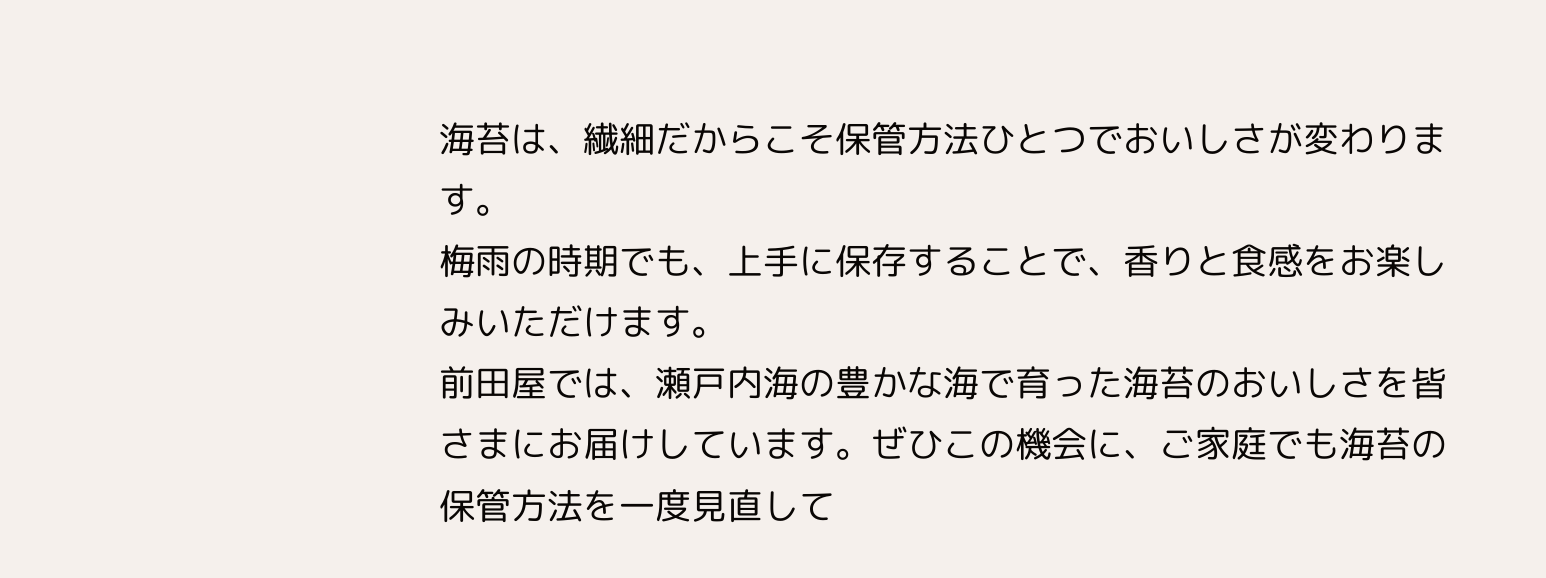海苔は、繊細だからこそ保管方法ひとつでおいしさが変わります。
梅雨の時期でも、上手に保存することで、香りと食感をお楽しみいただけます。
前田屋では、瀬戸内海の豊かな海で育った海苔のおいしさを皆さまにお届けしています。ぜひこの機会に、ご家庭でも海苔の保管方法を一度見直して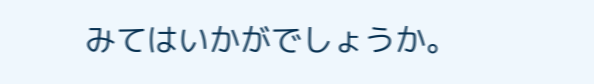みてはいかがでしょうか。